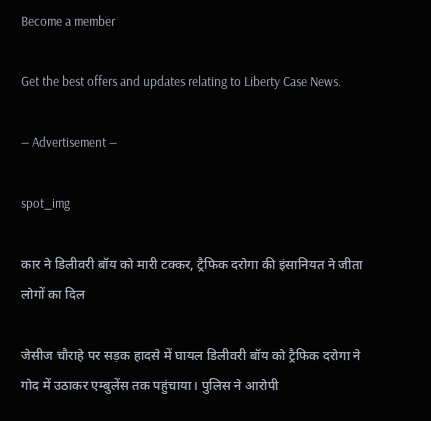Become a member

Get the best offers and updates relating to Liberty Case News.

― Advertisement ―

spot_img

कार ने डिलीवरी बॉय को मारी टक्कर, ट्रैफिक दरोगा की इंसानियत ने जीता लोगों का दिल

जेसीज चौराहे पर सड़क हादसे में घायल डिलीवरी बॉय को ट्रैफिक दरोगा ने गोद में उठाकर एम्बुलेंस तक पहुंचाया। पुलिस ने आरोपी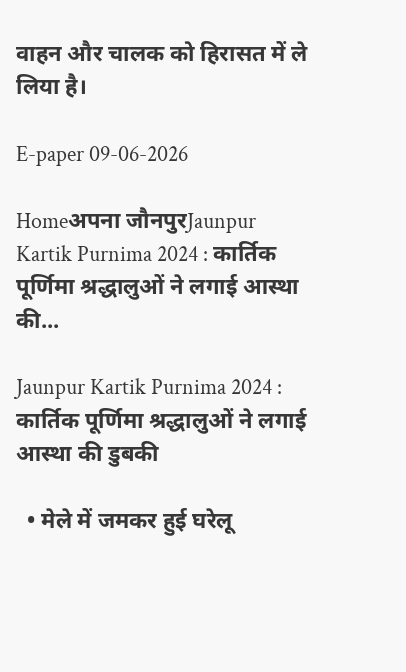वाहन और चालक को हिरासत में ले लिया है।

E-paper 09-06-2026

Homeअपना जौनपुरJaunpur Kartik Purnima 2024 : कार्तिक पूर्णिमा श्रद्धालुओं ने लगाई आस्था की...

Jaunpur Kartik Purnima 2024 : कार्तिक पूर्णिमा श्रद्धालुओं ने लगाई आस्था की डुबकी

  • मेले में जमकर हुई घरेलू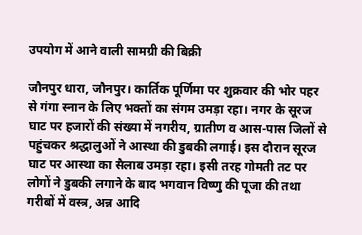उपयोग में आने वाली सामग्री की बिक्री

जौनपुर धारा, जौनपुर। कार्तिक पूर्णिमा पर शुक्रवार की भोर पहर से गंगा स्नान के लिए भक्तों का संगम उमड़ा रहा। नगर के सूरज घाट पर हजारों की संख्या में नगरीय, ग्रातीण व आस-पास जिलों से पहुंचकर श्रद्धालुओं ने आस्था की डुबकी लगाई। इस दौरान सूरज घाट पर आस्था का सैलाब उमड़ा रहा। इसी तरह गोमती तट पर लोगों ने डुबकी लगाने के बाद भगवान विष्णु की पूजा की तथा गरीबों में वस्त्र, अन्न आदि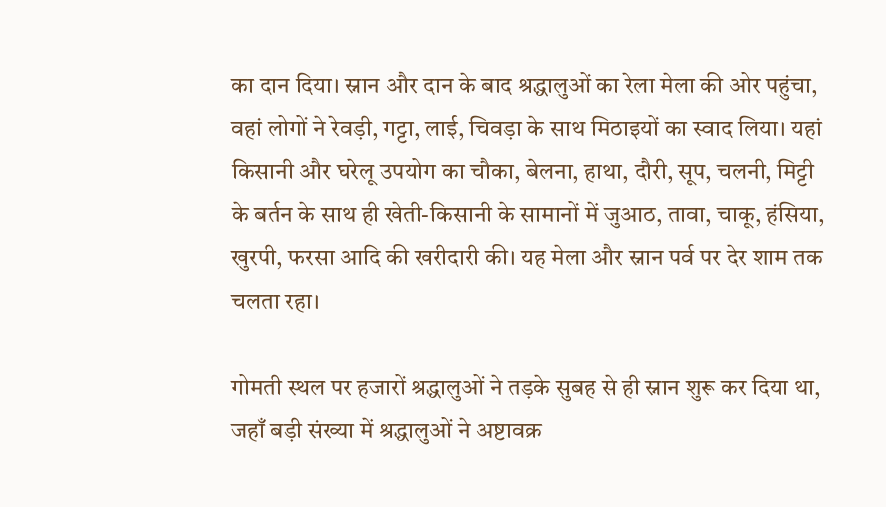का दान दिया। स्नान और दान के बाद श्रद्धालुओं का रेला मेला की ओर पहुंचा, वहां लोगों ने रेवड़ी, गट्टा, लाई, चिवड़ा के साथ मिठाइयों का स्वाद लिया। यहां किसानी और घरेलू उपयोग का चौका, बेलना, हाथा, दौरी, सूप, चलनी, मिट्टी के बर्तन के साथ ही खेती-किसानी के सामानों में जुआठ, तावा, चाकू, हंसिया, खुरपी, फरसा आदि की खरीदारी की। यह मेला और स्नान पर्व पर देर शाम तक चलता रहा।

गोमती स्थल पर हजारों श्रद्धालुओं ने तड़के सुबह से ही स्नान शुरू कर दिया था, जहाँ बड़ी संख्या में श्रद्धालुओं ने अष्टावक्र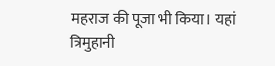महराज की पूजा भी किया। यहां त्रिमुहानी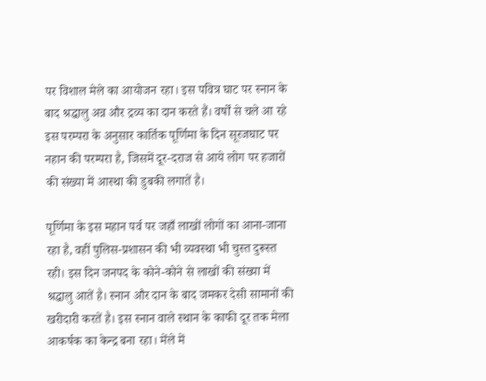पर विशाल मेले का आयोजन रहा। इस पवित्र घाट पर स्नान के बाद श्रद्धालु अन्न और द्रव्य का दान करते हैं। वर्षों से चले आ रहे इस परम्परा के अनुसार कार्तिक पूर्णिमा के दिन सूरजघाट पर नहान की परम्परा है, जिसमें दूर-दराज से आये लोग पर हजारों की संख्या में आस्था की डुबकी लगातें है।

पूर्णिमा के इस महान पर्व पर जहाँ लाखों लोगों का आना-जाना रहा है, वहीं पुलिस-प्रशासन की भी व्यवस्था भी चुस्त दुरूस्त रही। इस दिन जनपद के कोने-कोने से लाखों की संख्या में श्रद्धालु आतें है। स्नान और दान के बाद जमकर देसी सामानों की खरीदारी करतें है। इस स्नान वाले स्थान के काफी दूर तक मेला आकर्षक का केन्द्र बना रहा। मेंले में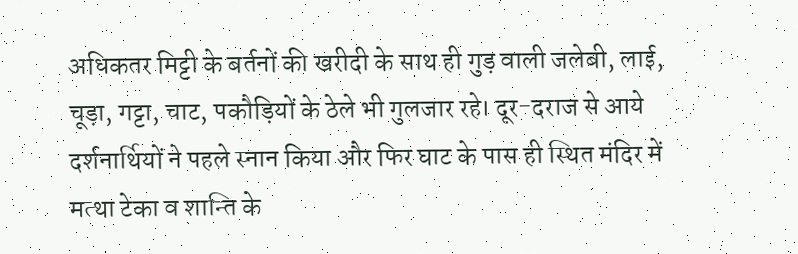अधिकतर मिट्टी के बर्तनों की खरीदी के साथ ही गुड़ वाली जलेबी, लाई, चूड़ा, गट्टा, चाट, पकौड़ियों के ठेले भी गुलजार रहे। दूर-दराज से आये दर्शनार्थियों ने पहले स्नान किया और फिर घाट के पास ही स्थित मंदिर में मत्था टेका व शान्ति के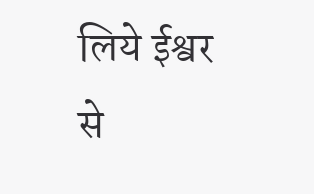लिये ईश्वर से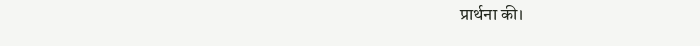प्रार्थना की।